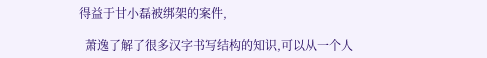得益于甘小磊被绑架的案件,

  萧逸了解了很多汉字书写结构的知识,可以从一个人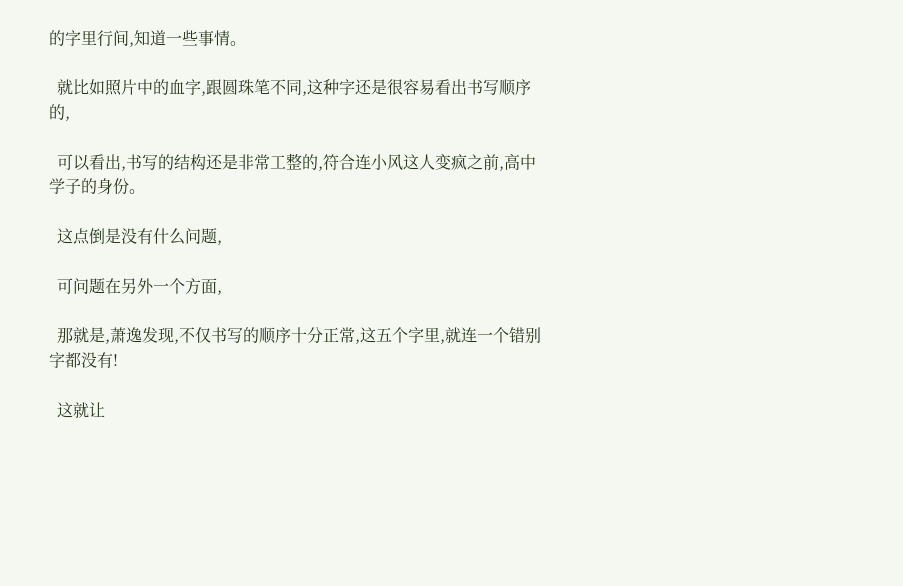的字里行间,知道一些事情。

  就比如照片中的血字,跟圆珠笔不同,这种字还是很容易看出书写顺序的,

  可以看出,书写的结构还是非常工整的,符合连小风这人变疯之前,高中学子的身份。

  这点倒是没有什么问题,

  可问题在另外一个方面,

  那就是,萧逸发现,不仅书写的顺序十分正常,这五个字里,就连一个错别字都没有!

  这就让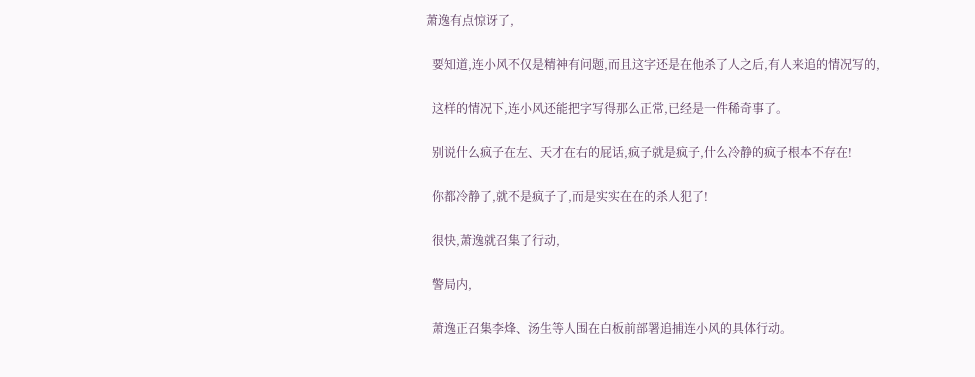萧逸有点惊讶了,

  要知道,连小风不仅是精神有问题,而且这字还是在他杀了人之后,有人来追的情况写的,

  这样的情况下,连小风还能把字写得那么正常,已经是一件稀奇事了。

  别说什么疯子在左、天才在右的屁话,疯子就是疯子,什么冷静的疯子根本不存在!

  你都冷静了,就不是疯子了,而是实实在在的杀人犯了!

  很快,萧逸就召集了行动,

  警局内,

  萧逸正召集李烽、汤生等人围在白板前部署追捕连小风的具体行动。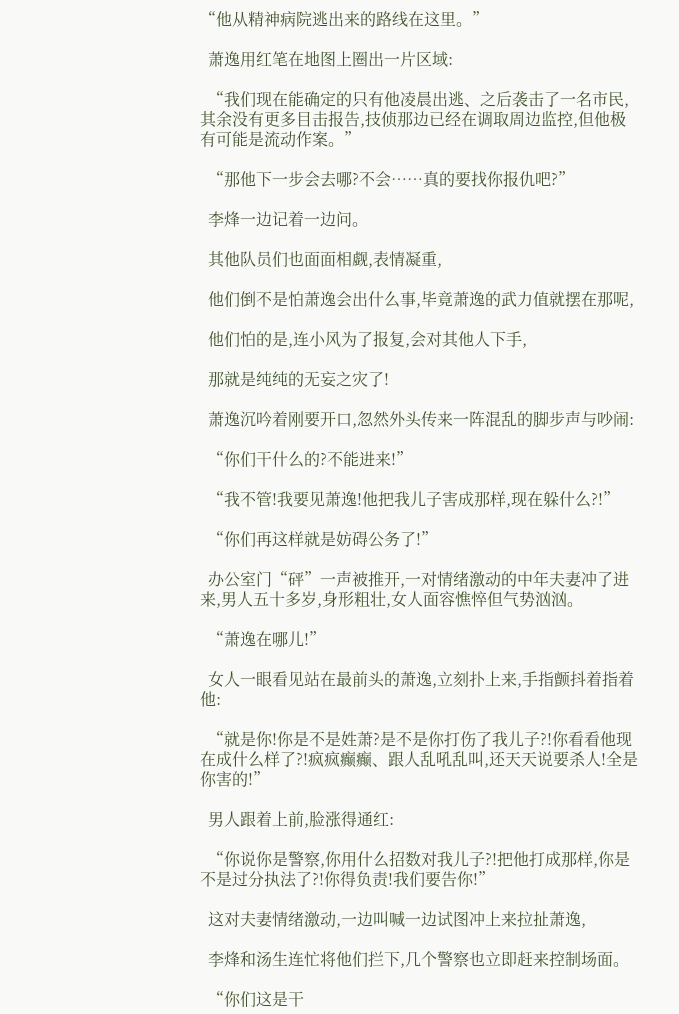“他从精神病院逃出来的路线在这里。”

  萧逸用红笔在地图上圈出一片区域:

  “我们现在能确定的只有他凌晨出逃、之后袭击了一名市民,其余没有更多目击报告,技侦那边已经在调取周边监控,但他极有可能是流动作案。”

  “那他下一步会去哪?不会……真的要找你报仇吧?”

  李烽一边记着一边问。

  其他队员们也面面相觑,表情凝重,

  他们倒不是怕萧逸会出什么事,毕竟萧逸的武力值就摆在那呢,

  他们怕的是,连小风为了报复,会对其他人下手,

  那就是纯纯的无妄之灾了!

  萧逸沉吟着刚要开口,忽然外头传来一阵混乱的脚步声与吵闹:

  “你们干什么的?不能进来!”

  “我不管!我要见萧逸!他把我儿子害成那样,现在躲什么?!”

  “你们再这样就是妨碍公务了!”

  办公室门“砰”一声被推开,一对情绪激动的中年夫妻冲了进来,男人五十多岁,身形粗壮,女人面容憔悴但气势汹汹。

  “萧逸在哪儿!”

  女人一眼看见站在最前头的萧逸,立刻扑上来,手指颤抖着指着他:

  “就是你!你是不是姓萧?是不是你打伤了我儿子?!你看看他现在成什么样了?!疯疯癫癫、跟人乱吼乱叫,还天天说要杀人!全是你害的!”

  男人跟着上前,脸涨得通红:

  “你说你是警察,你用什么招数对我儿子?!把他打成那样,你是不是过分执法了?!你得负责!我们要告你!”

  这对夫妻情绪激动,一边叫喊一边试图冲上来拉扯萧逸,

  李烽和汤生连忙将他们拦下,几个警察也立即赶来控制场面。

  “你们这是干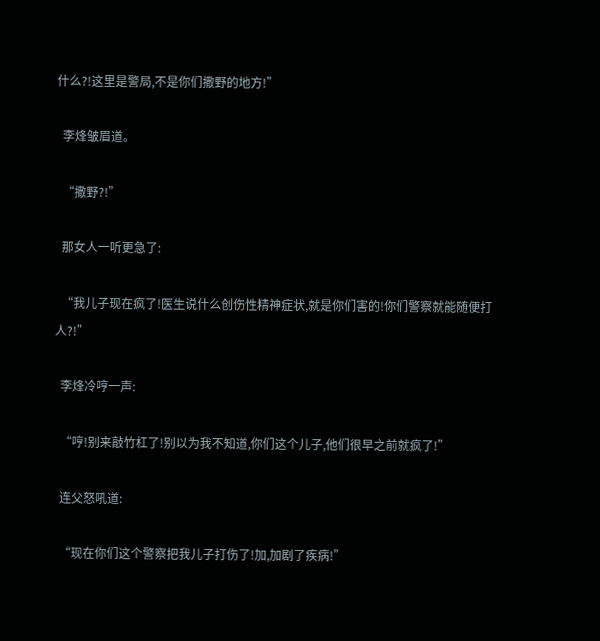什么?!这里是警局,不是你们撒野的地方!”

  李烽皱眉道。

  “撒野?!”

  那女人一听更急了:

  “我儿子现在疯了!医生说什么创伤性精神症状,就是你们害的!你们警察就能随便打人?!”

  李烽冷哼一声:

  “哼!别来敲竹杠了!别以为我不知道,你们这个儿子,他们很早之前就疯了!”

  连父怒吼道:

  “现在你们这个警察把我儿子打伤了!加,加剧了疾病!”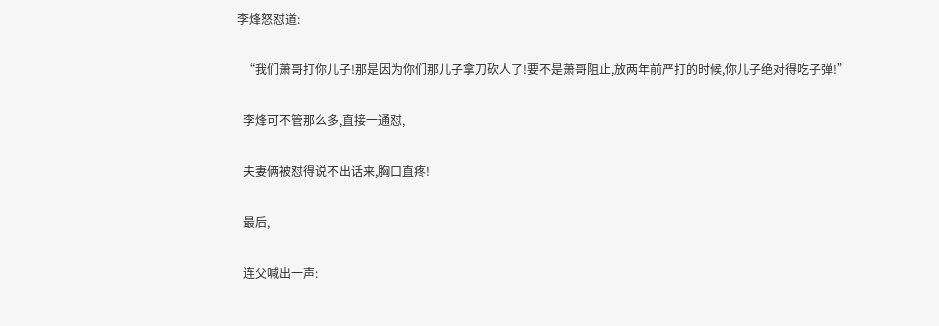李烽怒怼道:

  “我们萧哥打你儿子!那是因为你们那儿子拿刀砍人了!要不是萧哥阻止,放两年前严打的时候,你儿子绝对得吃子弹!”

  李烽可不管那么多,直接一通怼,

  夫妻俩被怼得说不出话来,胸口直疼!

  最后,

  连父喊出一声: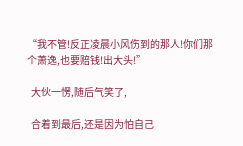“我不管!反正凌晨小风伤到的那人!你们那个萧逸,也要赔钱!出大头!”

  大伙一愣,随后气笑了,

  合着到最后,还是因为怕自己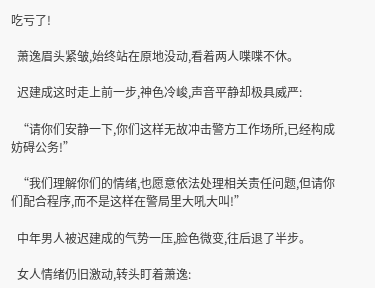吃亏了!

  萧逸眉头紧皱,始终站在原地没动,看着两人喋喋不休。

  迟建成这时走上前一步,神色冷峻,声音平静却极具威严:

  “请你们安静一下,你们这样无故冲击警方工作场所,已经构成妨碍公务!”

  “我们理解你们的情绪,也愿意依法处理相关责任问题,但请你们配合程序,而不是这样在警局里大吼大叫!”

  中年男人被迟建成的气势一压,脸色微变,往后退了半步。

  女人情绪仍旧激动,转头盯着萧逸: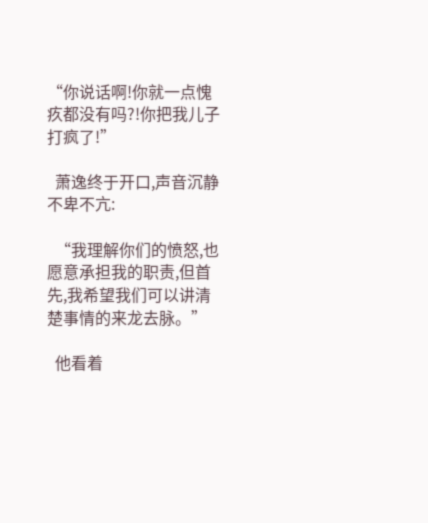“你说话啊!你就一点愧疚都没有吗?!你把我儿子打疯了!”

  萧逸终于开口,声音沉静不卑不亢:

  “我理解你们的愤怒,也愿意承担我的职责,但首先,我希望我们可以讲清楚事情的来龙去脉。”

  他看着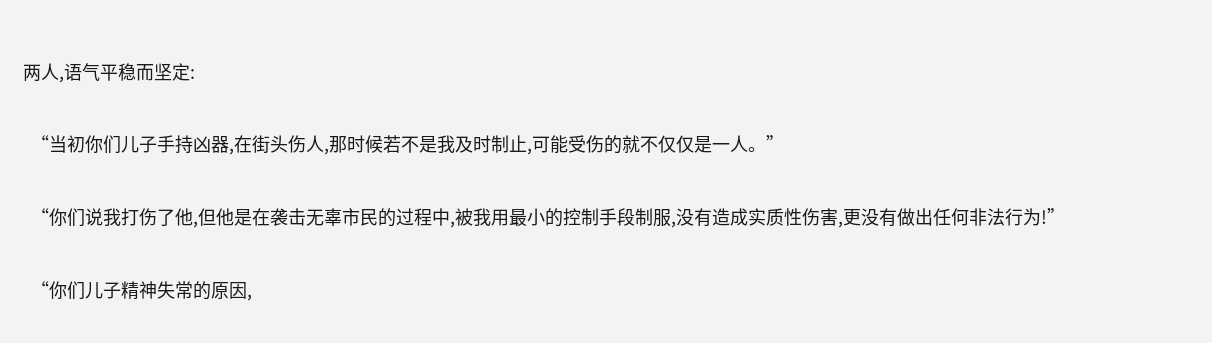两人,语气平稳而坚定:

  “当初你们儿子手持凶器,在街头伤人,那时候若不是我及时制止,可能受伤的就不仅仅是一人。”

  “你们说我打伤了他,但他是在袭击无辜市民的过程中,被我用最小的控制手段制服,没有造成实质性伤害,更没有做出任何非法行为!”

  “你们儿子精神失常的原因,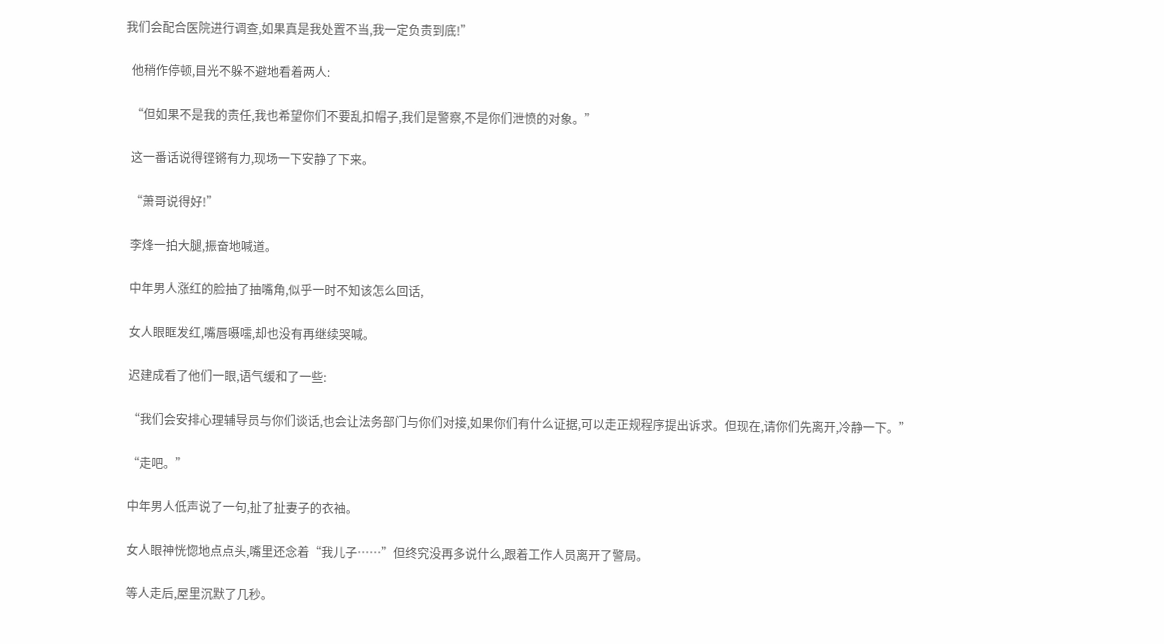我们会配合医院进行调查,如果真是我处置不当,我一定负责到底!”

  他稍作停顿,目光不躲不避地看着两人:

  “但如果不是我的责任,我也希望你们不要乱扣帽子,我们是警察,不是你们泄愤的对象。”

  这一番话说得铿锵有力,现场一下安静了下来。

  “萧哥说得好!”

  李烽一拍大腿,振奋地喊道。

  中年男人涨红的脸抽了抽嘴角,似乎一时不知该怎么回话,

  女人眼眶发红,嘴唇嗫嚅,却也没有再继续哭喊。

  迟建成看了他们一眼,语气缓和了一些:

  “我们会安排心理辅导员与你们谈话,也会让法务部门与你们对接,如果你们有什么证据,可以走正规程序提出诉求。但现在,请你们先离开,冷静一下。”

  “走吧。”

  中年男人低声说了一句,扯了扯妻子的衣袖。

  女人眼神恍惚地点点头,嘴里还念着“我儿子……”但终究没再多说什么,跟着工作人员离开了警局。

  等人走后,屋里沉默了几秒。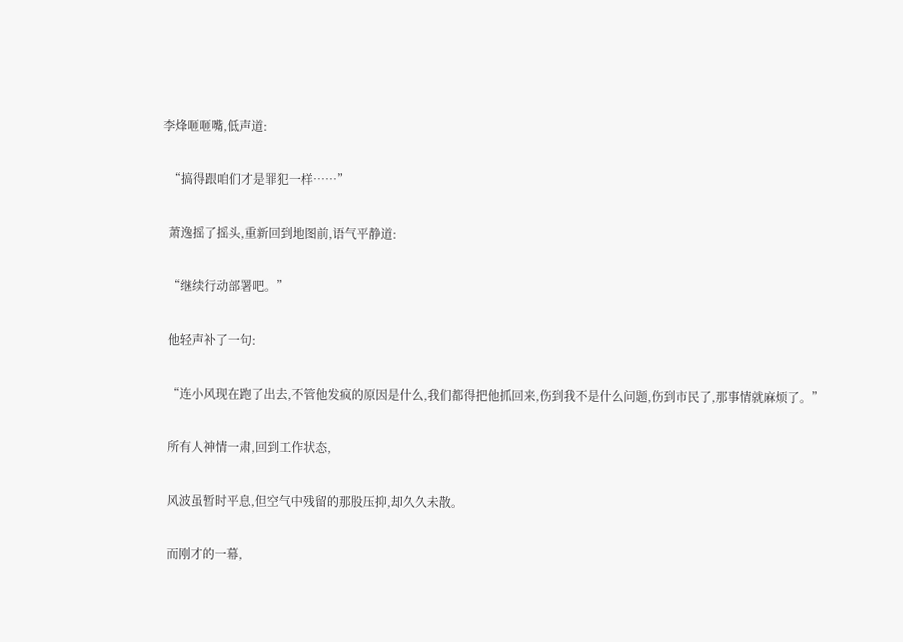李烽咂咂嘴,低声道:

  “搞得跟咱们才是罪犯一样……”

  萧逸摇了摇头,重新回到地图前,语气平静道:

  “继续行动部署吧。”

  他轻声补了一句:

  “连小风现在跑了出去,不管他发疯的原因是什么,我们都得把他抓回来,伤到我不是什么问题,伤到市民了,那事情就麻烦了。”

  所有人神情一肃,回到工作状态,

  风波虽暂时平息,但空气中残留的那股压抑,却久久未散。

  而刚才的一幕,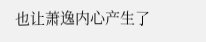也让萧逸内心产生了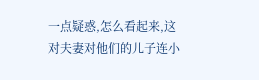一点疑惑,怎么看起来,这对夫妻对他们的儿子连小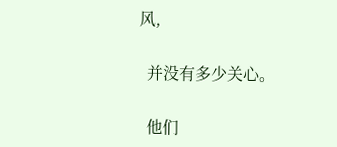风,

  并没有多少关心。

  他们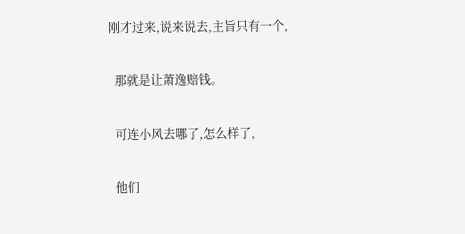刚才过来,说来说去,主旨只有一个,

  那就是让萧逸赔钱。

  可连小风去哪了,怎么样了,

  他们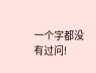一个字都没有过问!